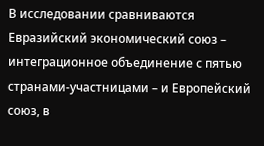В исследовании сравниваются Евразийский экономический союз – интеграционное объединение с пятью странами-участницами – и Европейский союз, в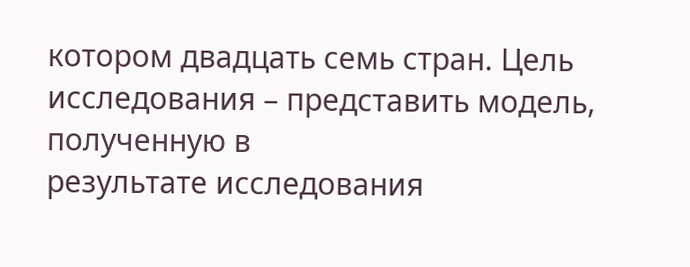котором двадцать семь стран. Цель исследования – представить модель, полученную в
результате исследования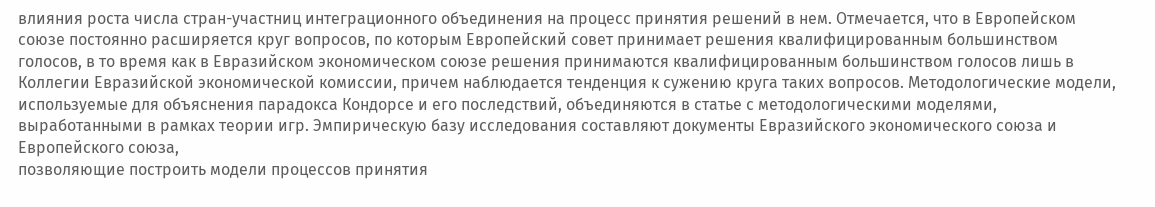влияния роста числа стран-участниц интеграционного объединения на процесс принятия решений в нем. Отмечается, что в Европейском союзе постоянно расширяется круг вопросов, по которым Европейский совет принимает решения квалифицированным большинством голосов, в то время как в Евразийском экономическом союзе решения принимаются квалифицированным большинством голосов лишь в Коллегии Евразийской экономической комиссии, причем наблюдается тенденция к сужению круга таких вопросов. Методологические модели, используемые для объяснения парадокса Кондорсе и его последствий, объединяются в статье с методологическими моделями, выработанными в рамках теории игр. Эмпирическую базу исследования составляют документы Евразийского экономического союза и Европейского союза,
позволяющие построить модели процессов принятия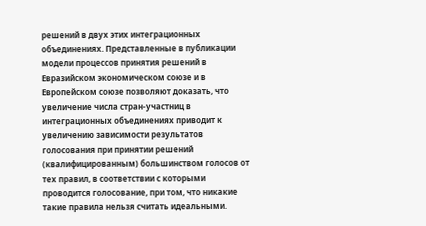решений в двух этих интеграционных объединениях. Представленные в публикации модели процессов принятия решений в Евразийском экономическом союзе и в Европейском союзе позволяют доказать, что увеличение числа стран-участниц в интеграционных объединениях приводит к увеличению зависимости результатов голосования при принятии решений (квалифицированным) большинством голосов от тех правил, в соответствии с которыми проводится голосование, при том, что никакие такие правила нельзя считать идеальными.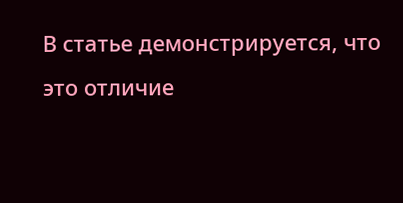В статье демонстрируется, что это отличие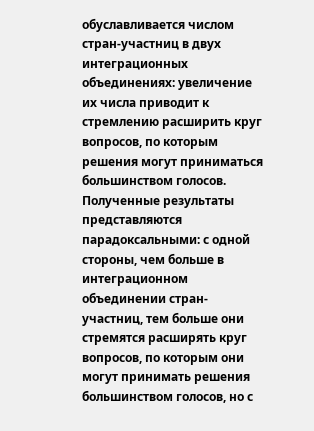обуславливается числом стран-участниц в двух интеграционных объединениях: увеличение их числа приводит к стремлению расширить круг вопросов, по которым решения могут приниматься большинством голосов. Полученные результаты представляются парадоксальными: с одной стороны, чем больше в интеграционном объединении стран-участниц, тем больше они стремятся расширять круг вопросов, по которым они могут принимать решения большинством голосов, но с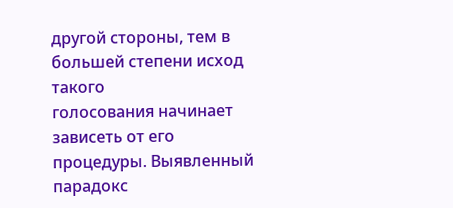другой стороны, тем в большей степени исход такого
голосования начинает зависеть от его процедуры. Выявленный парадокс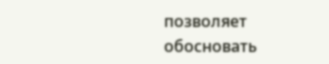позволяет обосновать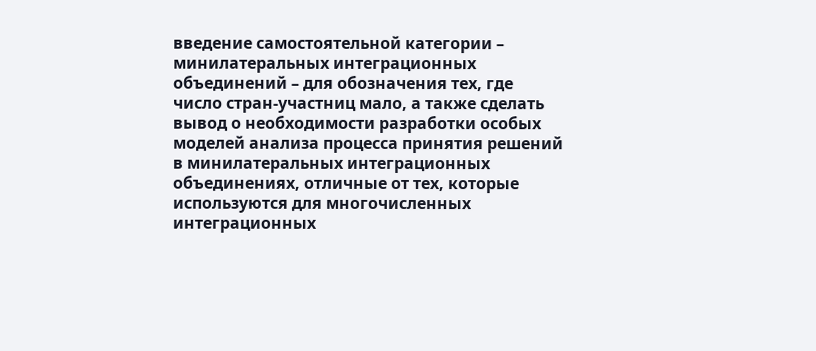введение самостоятельной категории – минилатеральных интеграционных объединений – для обозначения тех, где число стран-участниц мало, а также сделать вывод о необходимости разработки особых моделей анализа процесса принятия решений в минилатеральных интеграционных объединениях, отличные от тех, которые используются для многочисленных
интеграционных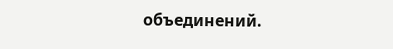объединений.